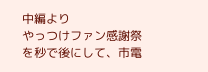中編より
やっつけファン感謝祭を秒で後にして、市電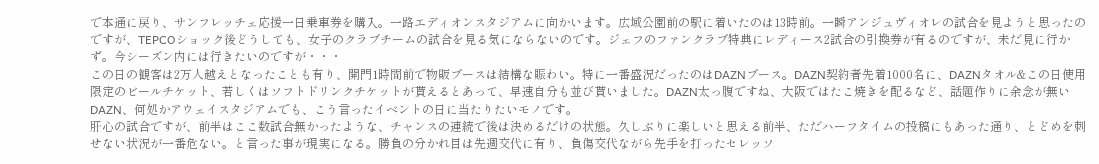で本通に戻り、サンフレッチェ応援一日乗車券を購入。一路エディオンスタジアムに向かいます。広域公園前の駅に着いたのは13時前。一瞬アンジュヴィオレの試合を見ようと思ったのですが、TEPCOショック後どうしても、女子のクラブチームの試合を見る気にならないのです。ジェフのファンクラブ特典にレディース2試合の引換券が有るのですが、未だ見に行かず。今シーズン内には行きたいのですが・・・
この日の観客は2万人越えとなったことも有り、開門1時間前で物販ブースは結構な賑わい。特に一番盛況だったのはDAZNブース。DAZN契約者先着1000名に、DAZNタオル&この日使用限定のビールチケット、若しくはソフトドリンクチケットが貰えるとあって、早速自分も並び貰いました。DAZN太っ腹ですね、大阪ではたこ焼きを配るなど、話題作りに余念が無いDAZN、何処かアウェイスタジアムでも、こう言ったイベントの日に当たりたいモノです。
肝心の試合ですが、前半はここ数試合無かったような、チャンスの連続で後は決めるだけの状態。久しぶりに楽しいと思える前半、ただハーフタイムの投稿にもあった通り、とどめを刺せない状況が一番危ない。と言った事が現実になる。勝負の分かれ目は先週交代に有り、負傷交代ながら先手を打ったセレッソ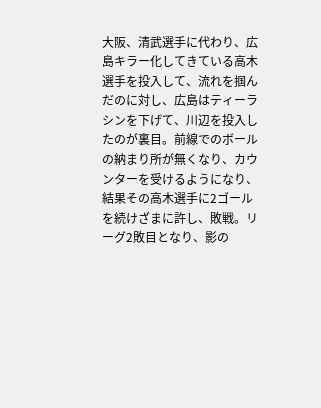大阪、清武選手に代わり、広島キラー化してきている高木選手を投入して、流れを掴んだのに対し、広島はティーラシンを下げて、川辺を投入したのが裏目。前線でのボールの納まり所が無くなり、カウンターを受けるようになり、結果その高木選手に2ゴールを続けざまに許し、敗戦。リーグ2敗目となり、影の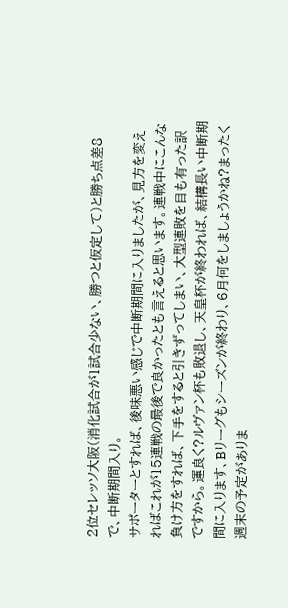2位セレッソ大阪(消化試合が1試合少ない、勝つと仮定して)と勝ち点差8で、中断期間入り。
サポーターとすれば、後味悪い感じで中断期間に入りましたが、見方を変えればこれが15連戦の最後で良かったとも言えると思います。連戦中にこんな負け方をすれば、下手をすると引きずってしまい、大型連敗を目も有った訳ですから。運良く?ルヴァン杯も敗退し、天皇杯が終われば、結構長い中断期間に入ります、Bリーグもシーズンが終わり、6月何をしましょうかね?まったく週末の予定がありま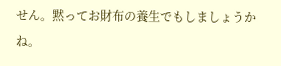せん。黙ってお財布の養生でもしましょうかね。